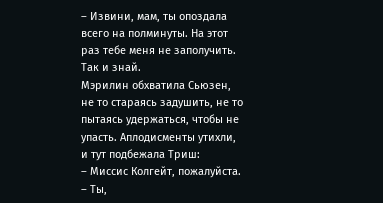– Извини, мам, ты опоздала всего на полминуты. На этот раз тебе меня не заполучить. Так и знай.
Мэрилин обхватила Сьюзен, не то стараясь задушить, не то пытаясь удержаться, чтобы не упасть. Аплодисменты утихли, и тут подбежала Триш:
– Миссис Колгейт, пожалуйста.
– Ты,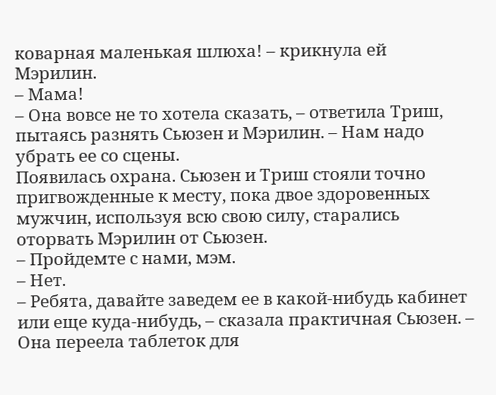коварная маленькая шлюха! – крикнула ей Мэрилин.
– Мама!
– Она вовсе не то хотела сказать, – ответила Триш, пытаясь разнять Сьюзен и Мэрилин. – Нам надо убрать ее со сцены.
Появилась охрана. Сьюзен и Триш стояли точно пригвожденные к месту, пока двое здоровенных мужчин, используя всю свою силу, старались оторвать Мэрилин от Сьюзен.
– Пройдемте с нами, мэм.
– Нет.
– Ребята, давайте заведем ее в какой-нибудь кабинет или еще куда-нибудь, – сказала практичная Сьюзен. – Она переела таблеток для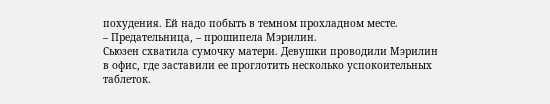похудения. Ей надо побыть в темном прохладном месте.
– Предательница, – прошипела Мэрилин.
Сьюзен схватила сумочку матери. Девушки проводили Мэрилин в офис, где заставили ее проглотить несколько успокоительных таблеток.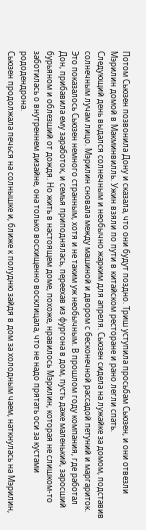Потом Сьюзен позвонила Дону и сказала, что они будут поздно. Триш уступила просьбам Сьюзен, и они отвезли Мэрилин домой в Макминвилль. Ужин взяли по пути в китайском ресторане и рано легли спать.
Следующий день выдался солнечным и необычно жарким для апреля. Сьюзен сидела на лужайке за домом, подставив солнечным лучам лицо. Мэрилин сновала между машиной и двором с бесконечной рассадой петуний и маргариток. Это показалось Сьюзен немного странным, хотя и не таким уж необычным. В прошлом году компания, где работал Дон, прибавила ему заработок, и семья приподнялась, переехав из фургона в дом, пусть даже маленький, заросший бурьяном и облезший от дождя. Но жить в настоящем доме, похоже, нравилось Мэрилин, которая не слишком-то заботилась о внутреннем дизайне, она только восхищенно восклицала, что не надо прятать оси за кустами рододендрона.
Сьюзен продолжала печься на солнышке и, ближе к полудню зайдя в дом за холодным чаем, наткнулась на Мэрилин,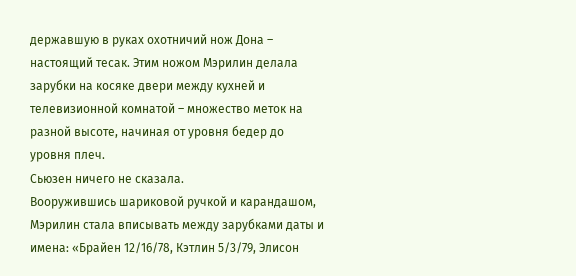державшую в руках охотничий нож Дона – настоящий тесак. Этим ножом Мэрилин делала зарубки на косяке двери между кухней и телевизионной комнатой – множество меток на разной высоте, начиная от уровня бедер до уровня плеч.
Сьюзен ничего не сказала.
Вооружившись шариковой ручкой и карандашом, Мэрилин стала вписывать между зарубками даты и имена: «Брайен 12/16/78, Кэтлин 5/3/79, Элисон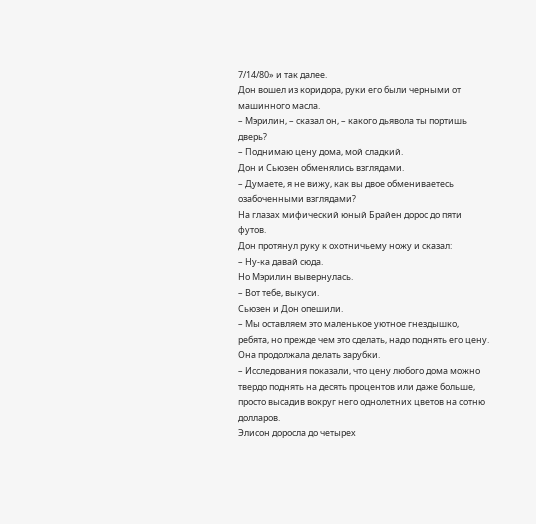7/14/80» и так далее.
Дон вошел из коридора, руки его были черными от машинного масла.
– Мэрилин, – сказал он, – какого дьявола ты портишь дверь?
– Поднимаю цену дома, мой сладкий.
Дон и Сьюзен обменялись взглядами.
– Думаете, я не вижу, как вы двое обмениваетесь озабоченными взглядами?
На глазах мифический юный Брайен дорос до пяти футов.
Дон протянул руку к охотничьему ножу и сказал:
– Ну-ка давай сюда.
Но Мэрилин вывернулась.
– Вот тебе, выкуси.
Сьюзен и Дон опешили.
– Мы оставляем это маленькое уютное гнездышко, ребята, но прежде чем это сделать, надо поднять его цену.
Она продолжала делать зарубки.
– Исследования показали, что цену любого дома можно твердо поднять на десять процентов или даже больше, просто высадив вокруг него однолетних цветов на сотню долларов.
Элисон доросла до четырех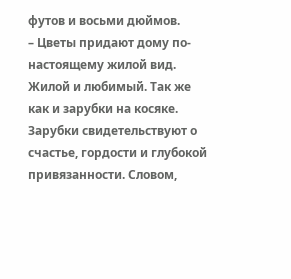футов и восьми дюймов.
– Цветы придают дому по-настоящему жилой вид. Жилой и любимый. Так же как и зарубки на косяке. Зарубки свидетельствуют о счастье, гордости и глубокой привязанности. Словом,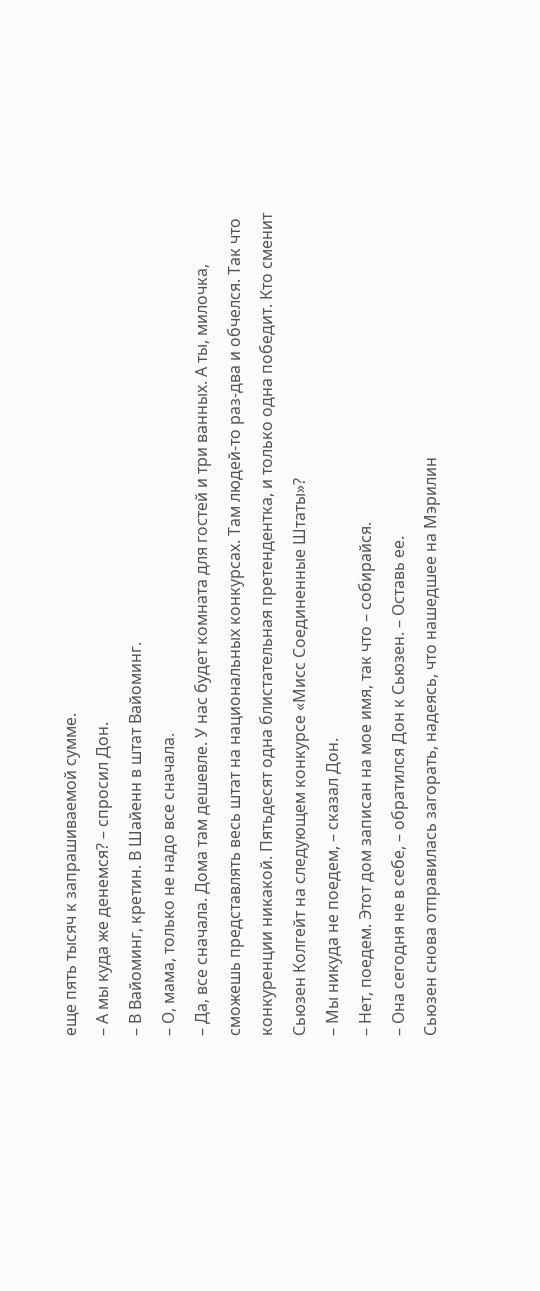еще пять тысяч к запрашиваемой сумме.
– А мы куда же денемся? – спросил Дон.
– В Вайоминг, кретин. В Шайенн в штат Вайоминг.
– О, мама, только не надо все сначала.
– Да, все сначала. Дома там дешевле. У нас будет комната для гостей и три ванных. А ты, милочка, сможешь представлять весь штат на национальных конкурсах. Там людей-то раз-два и обчелся. Так что конкуренции никакой. Пятьдесят одна блистательная претендентка, и только одна победит. Кто сменит Сьюзен Колгейт на следующем конкурсе «Мисс Соединенные Штаты»?
– Мы никуда не поедем, – сказал Дон.
– Нет, поедем. Этот дом записан на мое имя, так что – собирайся.
– Она сегодня не в себе, – обратился Дон к Сьюзен. – Оставь ее.
Сьюзен снова отправилась загорать, надеясь, что нашедшее на Мэрилин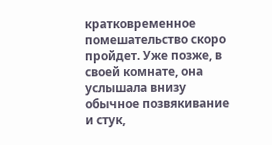кратковременное помешательство скоро пройдет. Уже позже, в своей комнате, она услышала внизу обычное позвякивание и стук,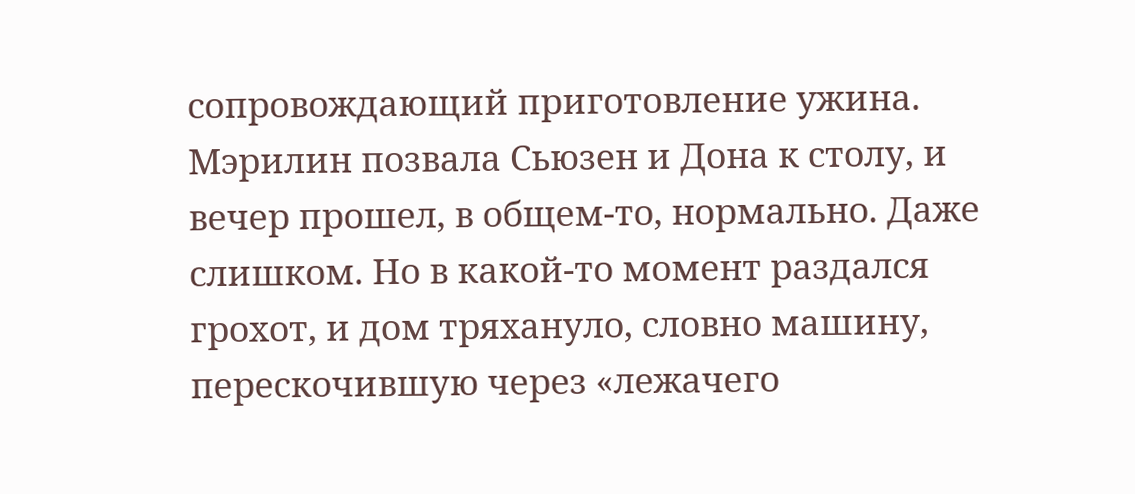сопровождающий приготовление ужина. Мэрилин позвала Сьюзен и Дона к столу, и вечер прошел, в общем-то, нормально. Даже слишком. Но в какой-то момент раздался грохот, и дом тряхануло, словно машину, перескочившую через «лежачего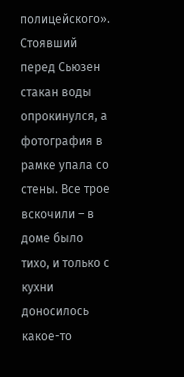полицейского». Стоявший перед Сьюзен стакан воды опрокинулся, а фотография в рамке упала со стены. Все трое вскочили – в доме было тихо, и только с кухни доносилось какое-то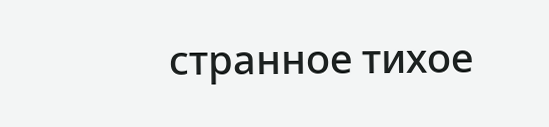странное тихое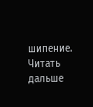шипение.
Читать дальше